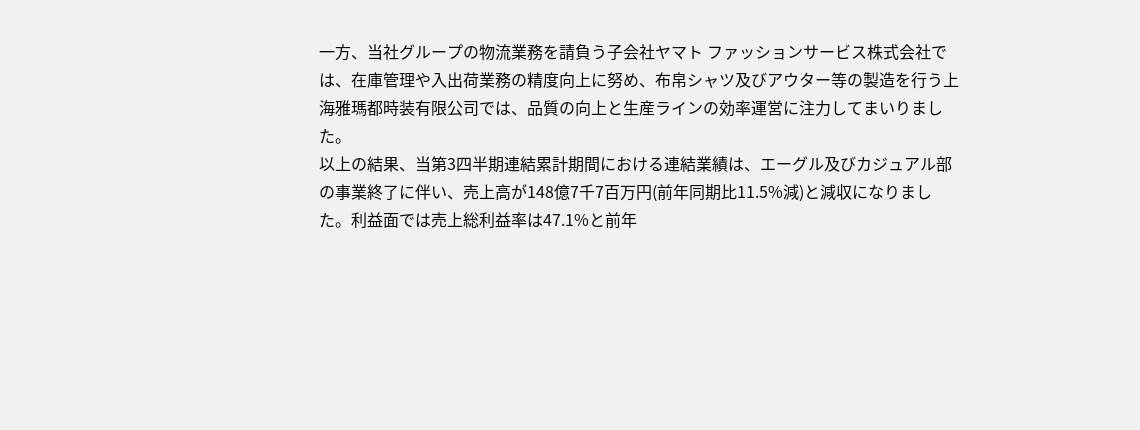一方、当社グループの物流業務を請負う子会社ヤマト ファッションサービス株式会社では、在庫管理や入出荷業務の精度向上に努め、布帛シャツ及びアウター等の製造を行う上海雅瑪都時装有限公司では、品質の向上と生産ラインの効率運営に注力してまいりました。
以上の結果、当第3四半期連結累計期間における連結業績は、エーグル及びカジュアル部の事業終了に伴い、売上高が148億7千7百万円(前年同期比11.5%減)と減収になりました。利益面では売上総利益率は47.1%と前年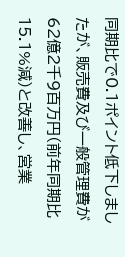同期比で0.1ポイント低下しましたが、販売費及び一般管理費が62億2千9百万円(前年同期比15.1%減)と改善し、営業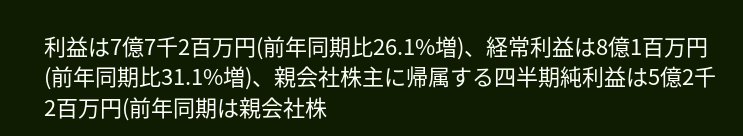利益は7億7千2百万円(前年同期比26.1%増)、経常利益は8億1百万円(前年同期比31.1%増)、親会社株主に帰属する四半期純利益は5億2千2百万円(前年同期は親会社株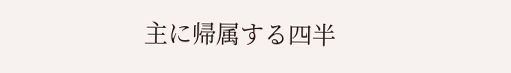主に帰属する四半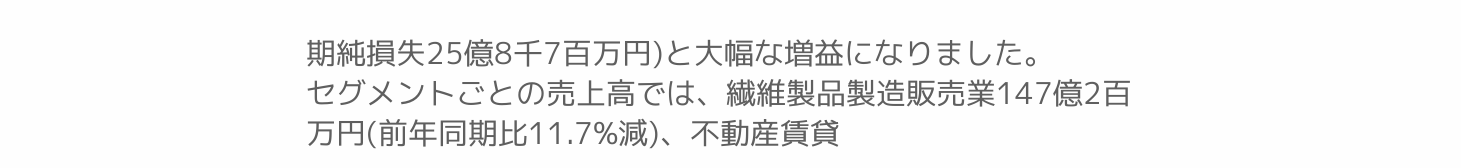期純損失25億8千7百万円)と大幅な増益になりました。
セグメントごとの売上高では、繊維製品製造販売業147億2百万円(前年同期比11.7%減)、不動産賃貸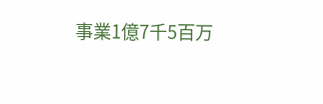事業1億7千5百万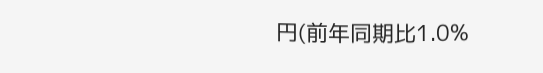円(前年同期比1.0%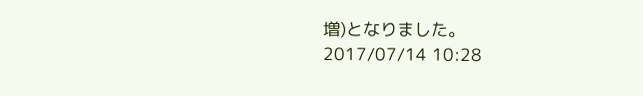増)となりました。
2017/07/14 10:28